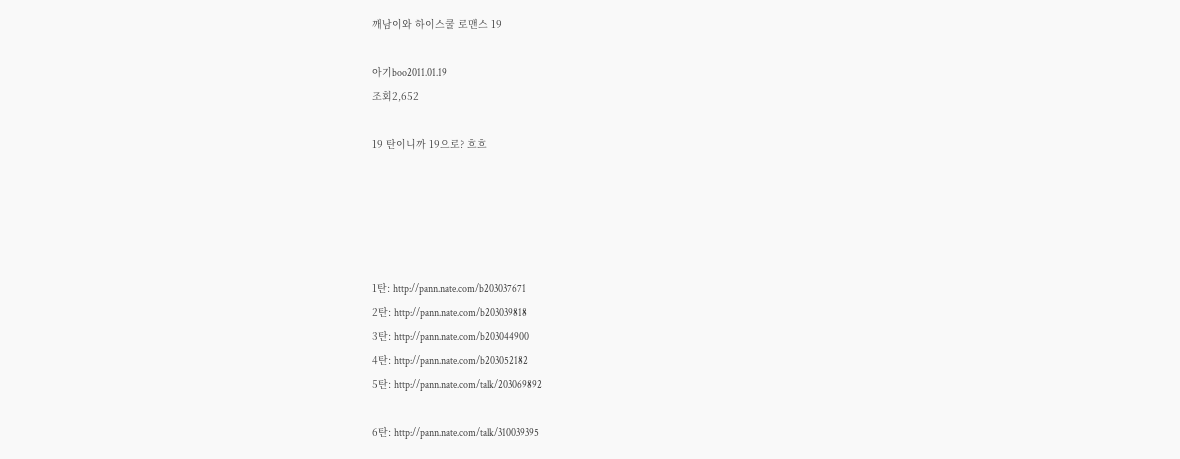깨남이와 하이스쿨 로맨스 19

아기boo2011.01.19
조회2,652

19 탄이니까 19으로? 흐흐





1탄: http://pann.nate.com/b203037671
2탄: http://pann.nate.com/b203039818
3탄: http://pann.nate.com/b203044900
4탄: http://pann.nate.com/b203052182
5탄: http://pann.nate.com/talk/203069892

6탄: http://pann.nate.com/talk/310039395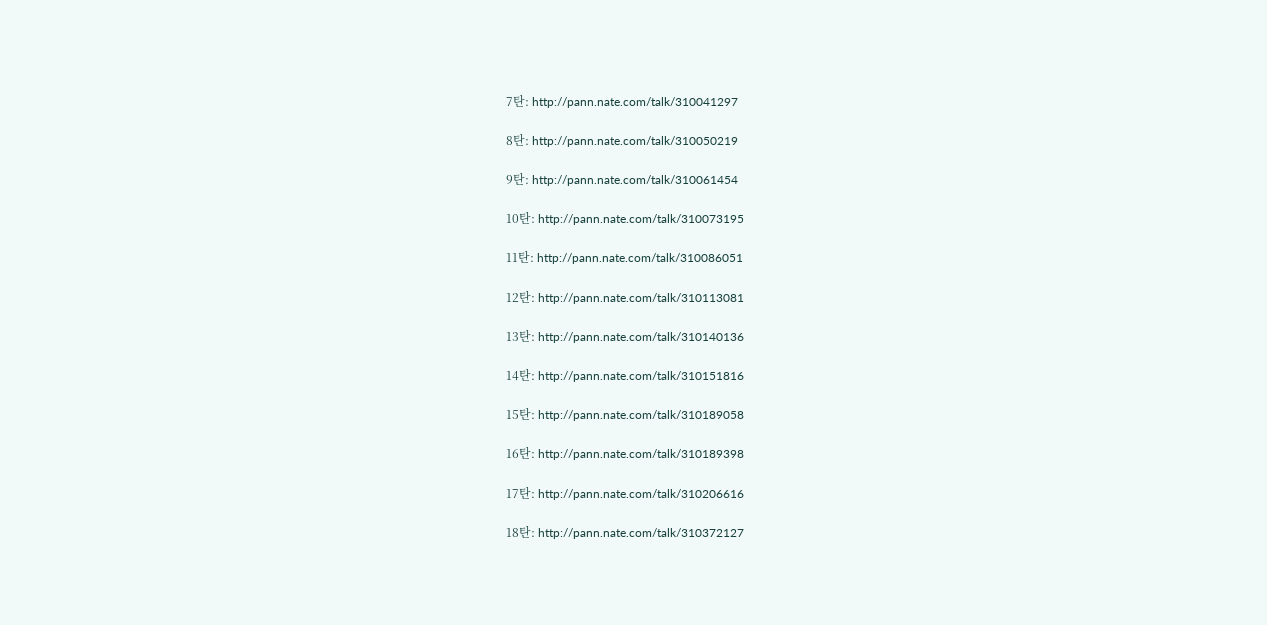7탄: http://pann.nate.com/talk/310041297

8탄: http://pann.nate.com/talk/310050219

9탄: http://pann.nate.com/talk/310061454

10탄: http://pann.nate.com/talk/310073195

11탄: http://pann.nate.com/talk/310086051

12탄: http://pann.nate.com/talk/310113081

13탄: http://pann.nate.com/talk/310140136

14탄: http://pann.nate.com/talk/310151816

15탄: http://pann.nate.com/talk/310189058

16탄: http://pann.nate.com/talk/310189398

17탄: http://pann.nate.com/talk/310206616

18탄: http://pann.nate.com/talk/310372127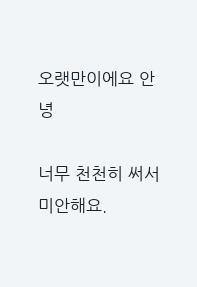오랫만이에요 안녕

너무 천천히 써서 미안해요.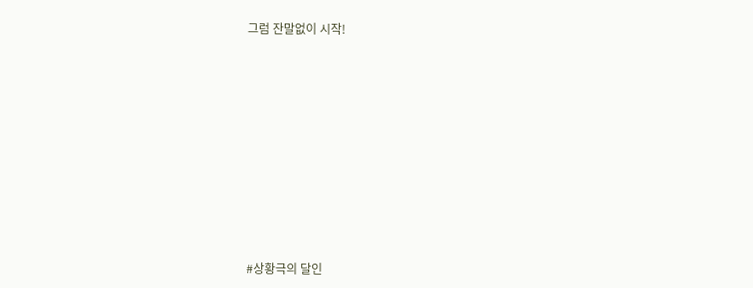그럼 잔말없이 시작!















#상황극의 달인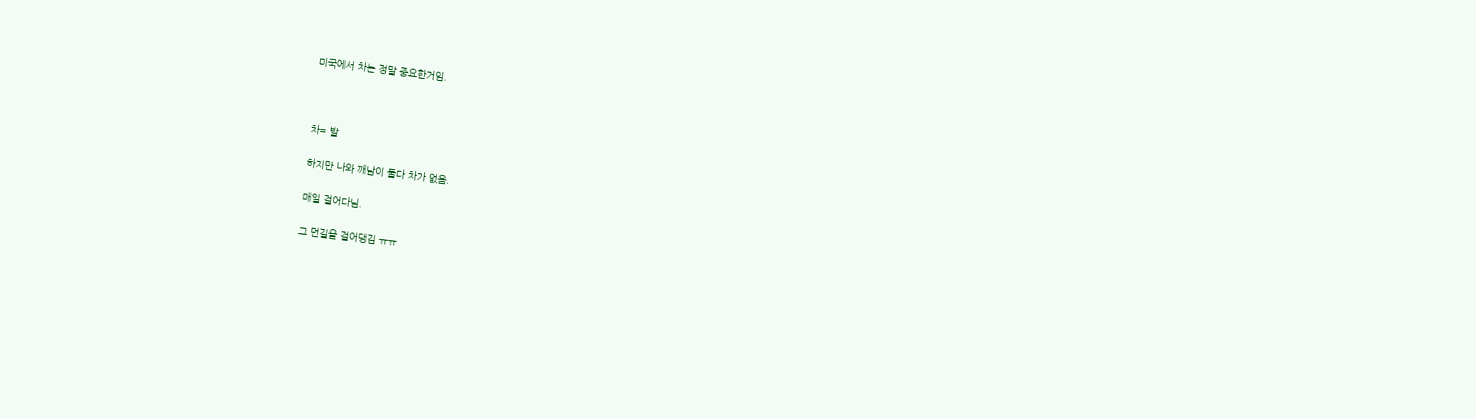미국에서 차는 정말 중요한거임.



차= 발

하지만 나와 깨남이 둘다 차가 없음.

매일 걸어다님.

그 먼길을 걸어댕김 ㅠㅠ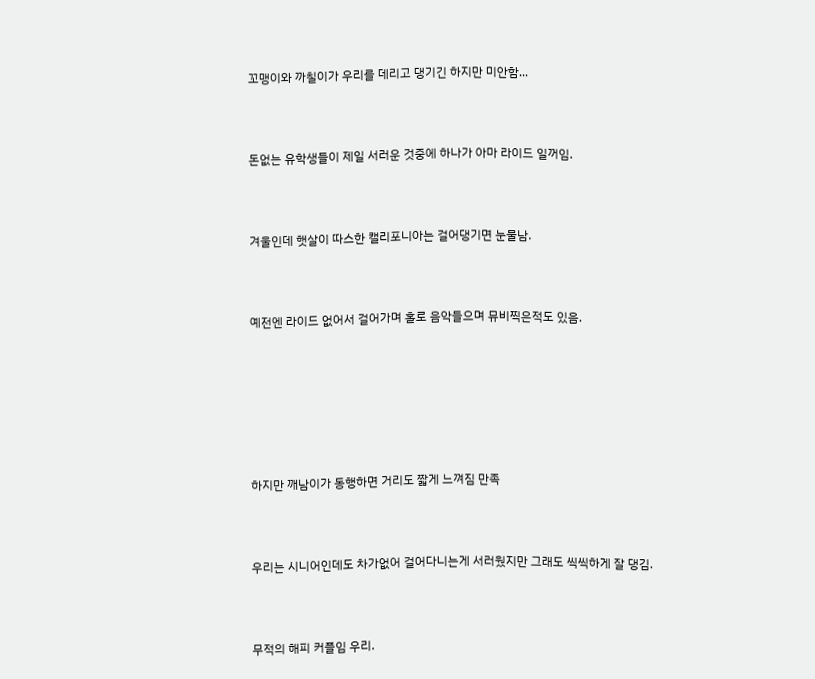꼬맹이와 까칠이가 우리를 데리고 댕기긴 하지만 미안함...



돈없는 유학생들이 제일 서러운 것중에 하나가 아마 라이드 일꺼임.



겨울인데 햇살이 따스한 캘리포니아는 걸어댕기면 눈물남.



예전엔 라이드 없어서 걸어가며 홀로 음악들으며 뮤비찍은적도 있음.







하지만 깨남이가 동행하면 거리도 짧게 느껴짐 만족



우리는 시니어인데도 차가없어 걸어다니는게 서러웠지만 그래도 씩씩하게 잘 댕김.



무적의 해피 커플임 우리.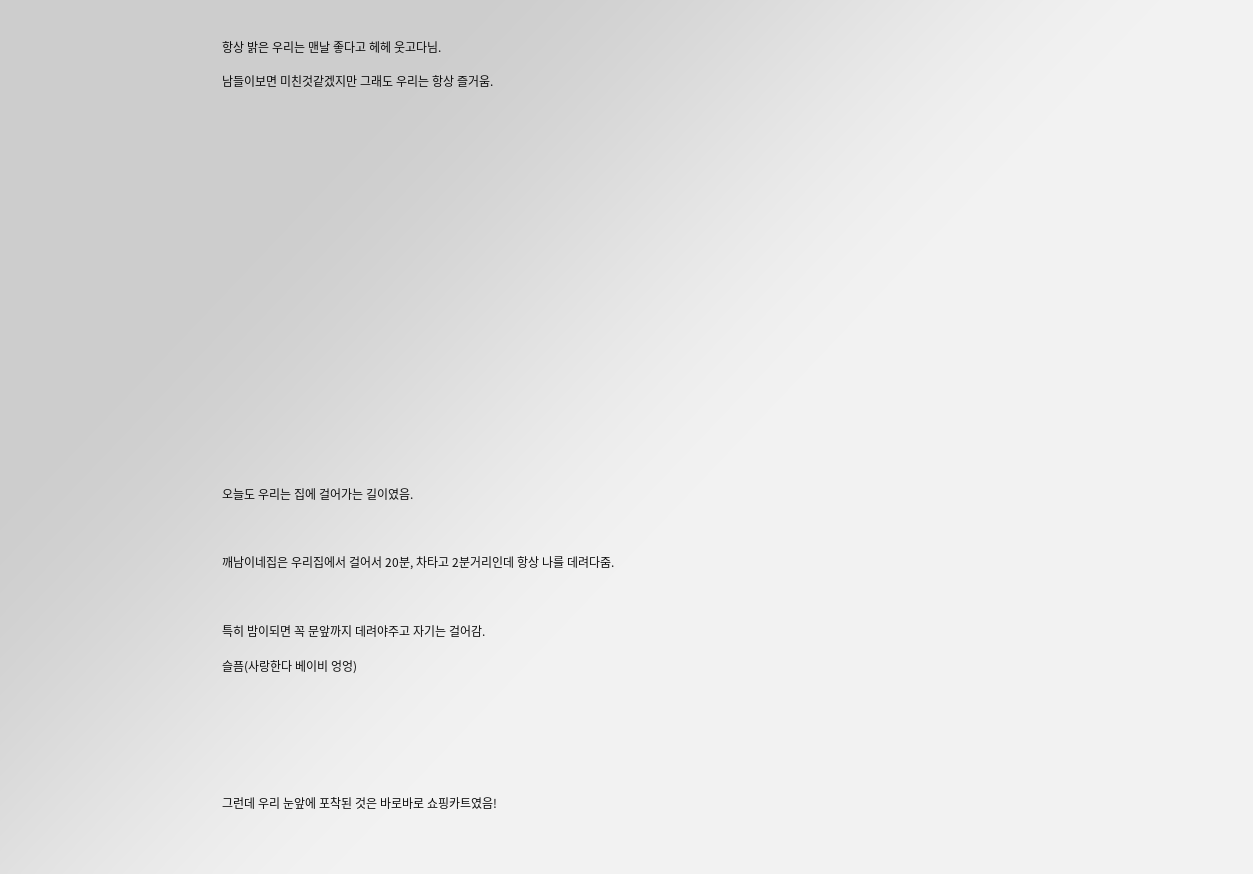항상 밝은 우리는 맨날 좋다고 헤헤 웃고다님.

남들이보면 미친것같겠지만 그래도 우리는 항상 즐거움.























오늘도 우리는 집에 걸어가는 길이였음.



깨남이네집은 우리집에서 걸어서 20분, 차타고 2분거리인데 항상 나를 데려다줌.



특히 밤이되면 꼭 문앞까지 데려야주고 자기는 걸어감.

슬픔(사랑한다 베이비 엉엉)







그런데 우리 눈앞에 포착된 것은 바로바로 쇼핑카트였음!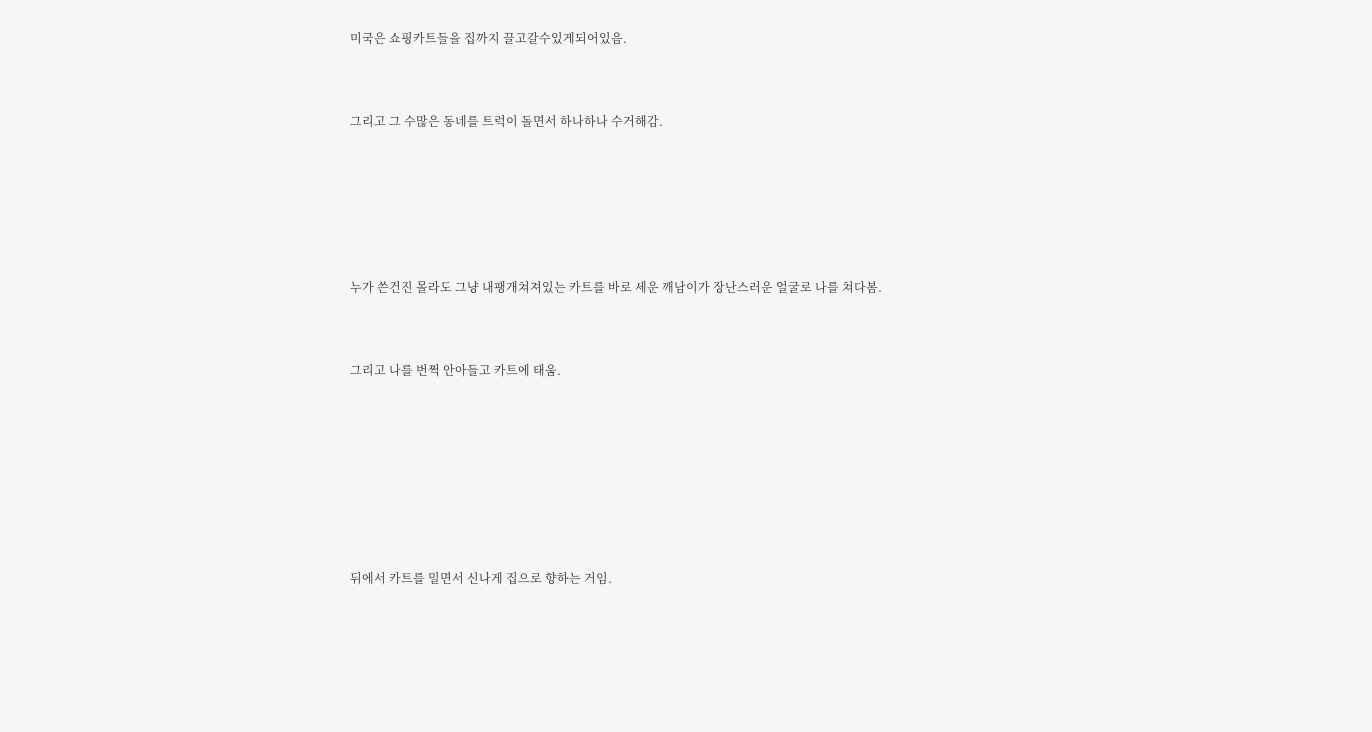미국은 쇼핑카트들을 집까지 끌고갈수있게되어있음.



그리고 그 수많은 동네를 트럭이 돌면서 하나하나 수거해감.







누가 쓴건진 몰라도 그냥 내팽개쳐져있는 카트를 바로 세운 깨남이가 장난스러운 얼굴로 나를 쳐다봄.



그리고 나를 번쩍 안아들고 카트에 태움.









뒤에서 카트를 밀면서 신나게 집으로 향하는 거임.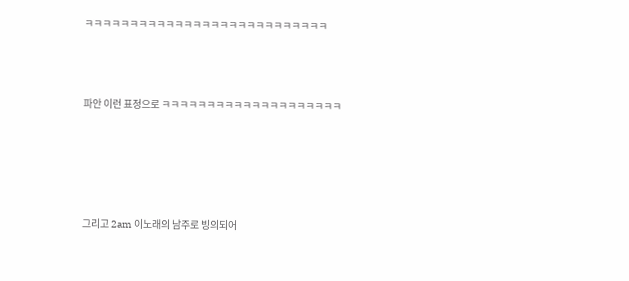ㅋㅋㅋㅋㅋㅋㅋㅋㅋㅋㅋㅋㅋㅋㅋㅋㅋㅋㅋㅋㅋㅋㅋㅋㅋㅋㅋ



파안 이런 표정으로 ㅋㅋㅋㅋㅋㅋㅋㅋㅋㅋㅋㅋㅋㅋㅋㅋㅋㅋㅋㅋ





그리고 2am 이노래의 남주로 빙의되어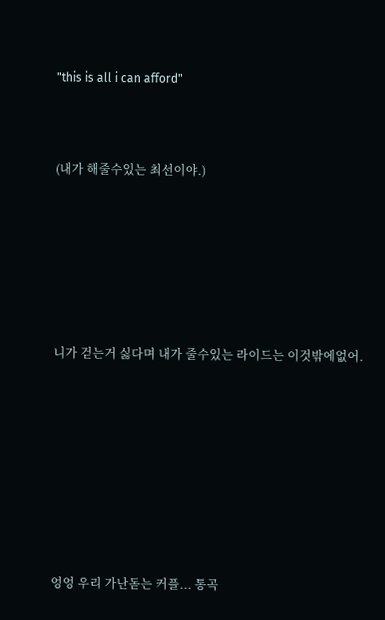"this is all i can afford"



(내가 해줄수있는 최선이야.)







니가 걷는거 싫다며 내가 줄수있는 라이드는 이것밖에없어.









엉엉 우리 가난돋는 커플... 통곡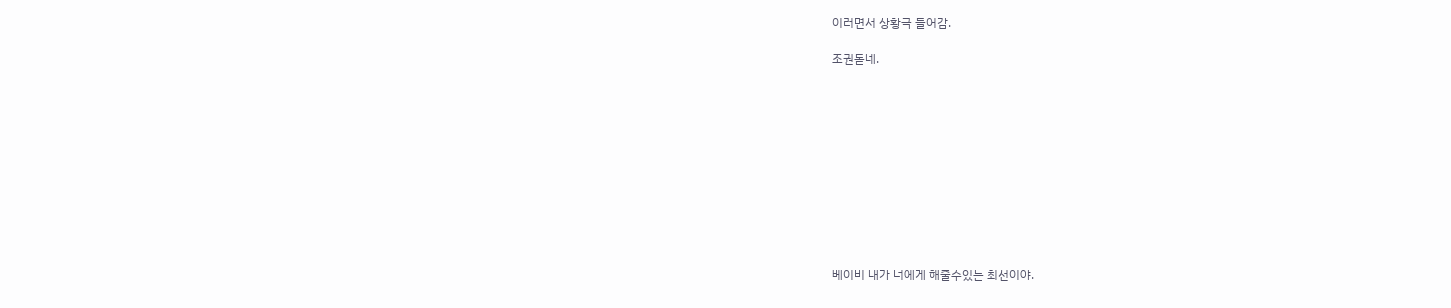이러면서 상황극 들어감.

조권돋네.











베이비 내가 너에게 해줄수있는 최선이야.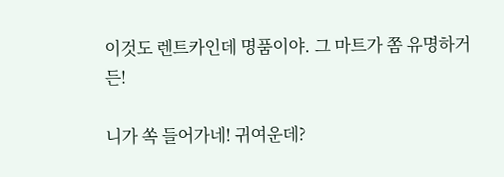이것도 렌트카인데 명품이야. 그 마트가 쫌 유명하거든!

니가 쏙 들어가네! 귀여운데?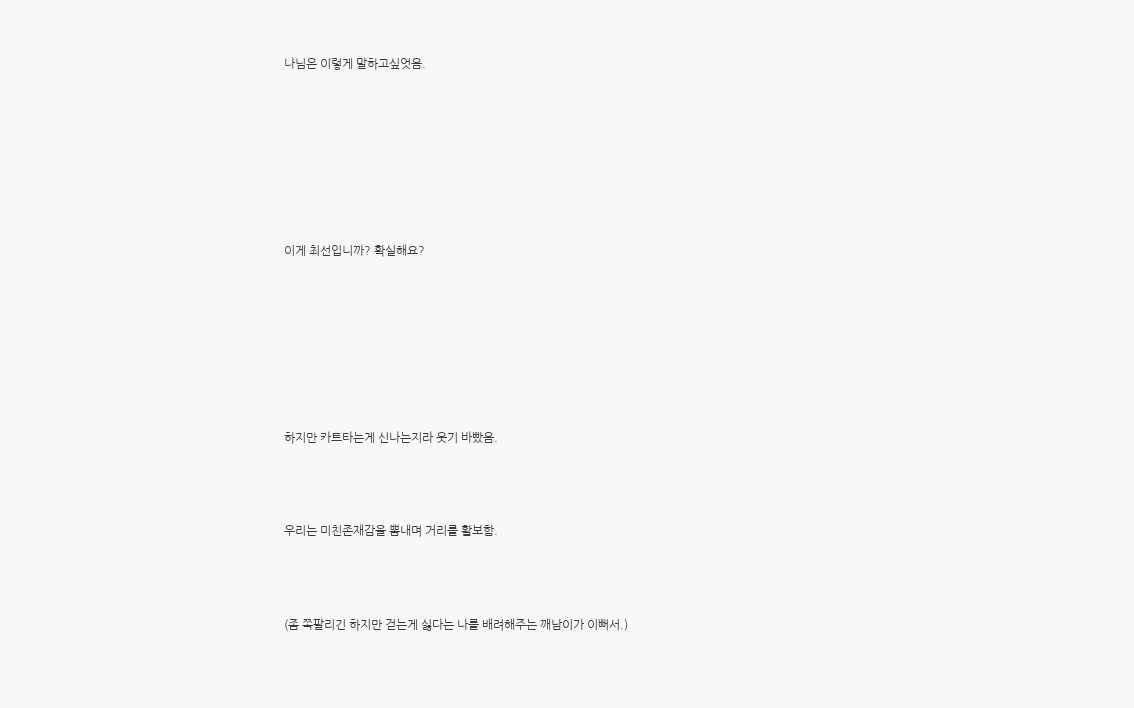나님은 이렇게 말하고싶엇음.







이게 최선입니까? 확실해요?







하지만 카트타는게 신나는지라 웃기 바빴음.



우리는 미친존재감을 뽐내며 거리를 활보함.



(좀 쪽팔리긴 하지만 걷는게 싫다는 나를 배려해주는 깨남이가 이뻐서.)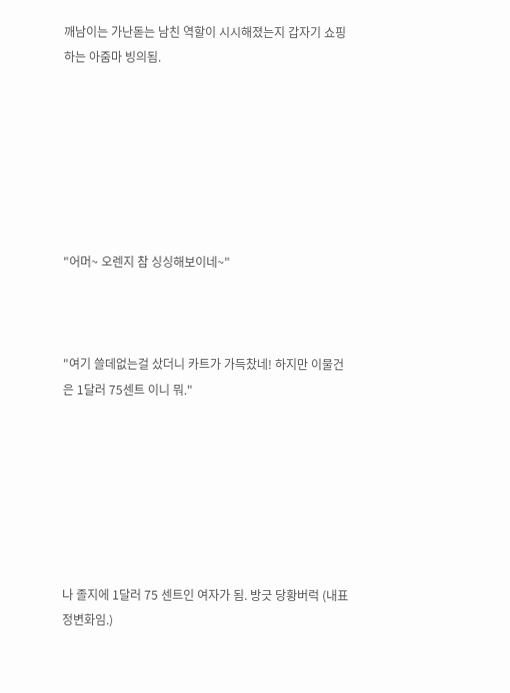깨남이는 가난돋는 남친 역할이 시시해졌는지 갑자기 쇼핑하는 아줌마 빙의됨.







"어머~ 오렌지 참 싱싱해보이네~"



"여기 쓸데없는걸 샀더니 카트가 가득찼네! 하지만 이물건은 1달러 75센트 이니 뭐."







나 졸지에 1달러 75 센트인 여자가 됨. 방긋 당황버럭 (내표정변화임.)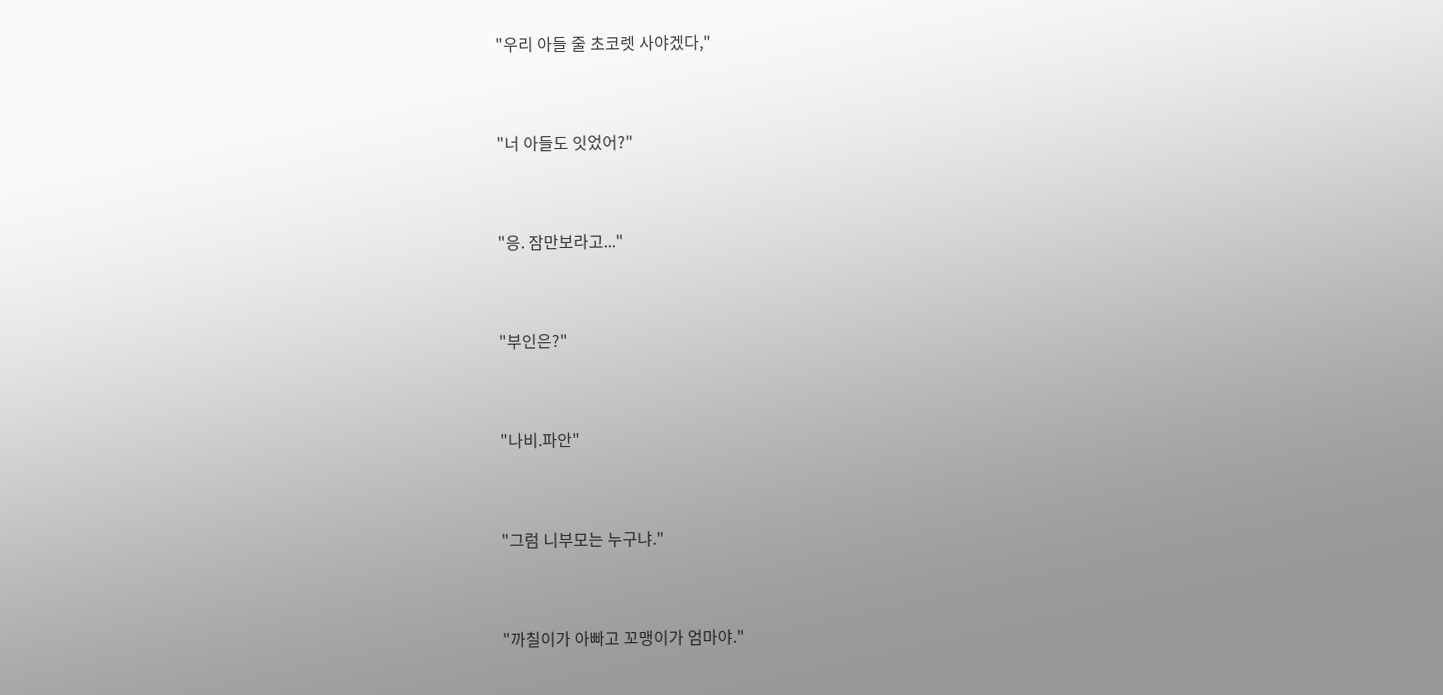"우리 아들 줄 초코렛 사야겠다,"



"너 아들도 잇었어?"



"응. 잠만보라고..."



"부인은?"



"나비.파안"



"그럼 니부모는 누구냐."



"까칠이가 아빠고 꼬맹이가 엄마야."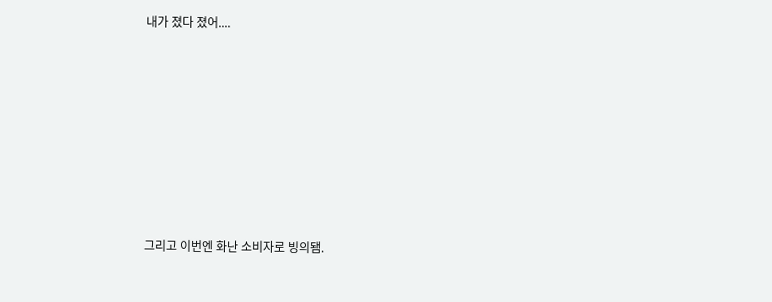내가 졌다 졌어....















그리고 이번엔 화난 소비자로 빙의됌.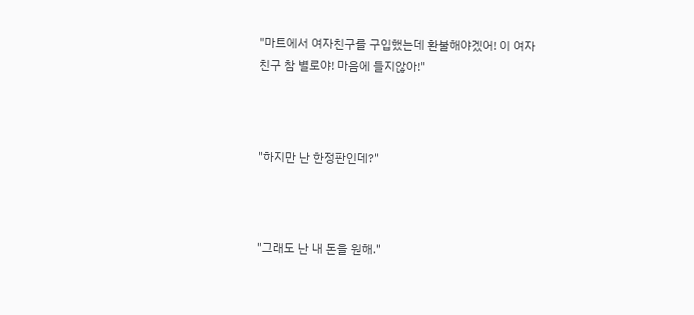"마트에서 여자친구를 구입했는데 환불해야겠어! 이 여자친구 참 별로야! 마음에 들지않아!"



"하지만 난 한정판인데?"



"그래도 난 내 돈을 원해."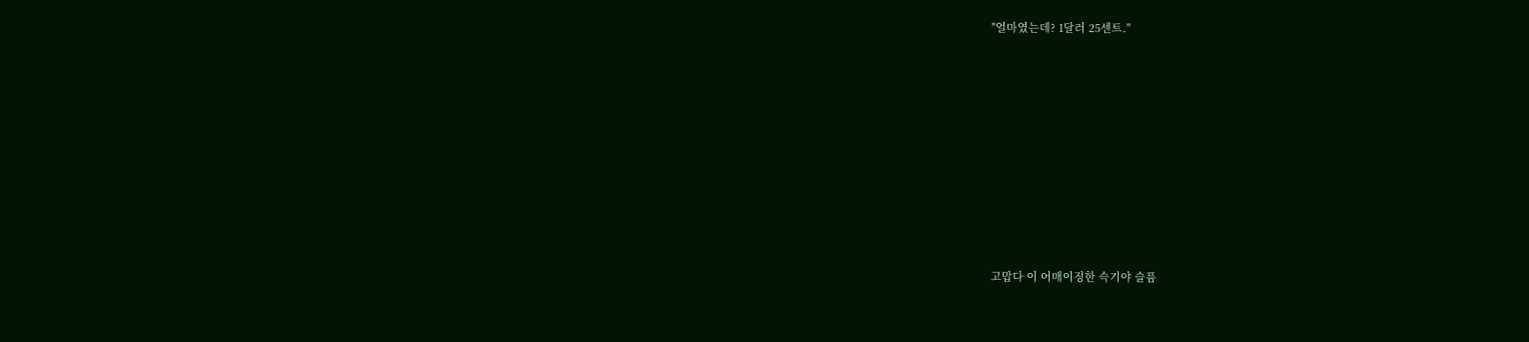"얼마였는데? 1달러 25센트."









고맙다 이 어매이징한 슥기야 슬픔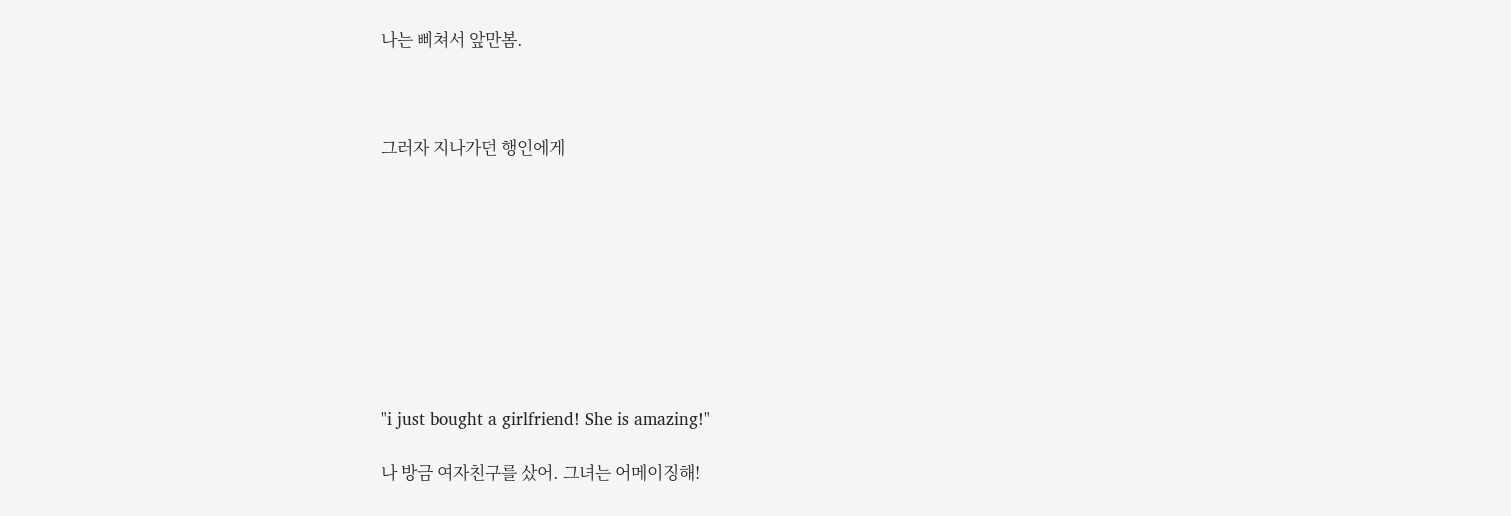나는 삐쳐서 앞만봄.



그러자 지나가던 행인에게









"i just bought a girlfriend! She is amazing!"

나 방금 여자친구를 샀어. 그녀는 어메이징해!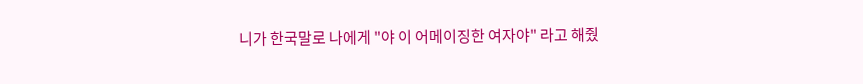니가 한국말로 나에게 "야 이 어메이징한 여자야" 라고 해줬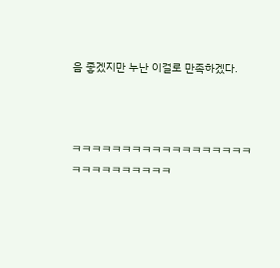음 좋겠지만 누난 이걸로 만족하겠다.



ㅋㅋㅋㅋㅋㅋㅋㅋㅋㅋㅋㅋㅋㅋㅋㅋㅋㅋㅋㅋㅋㅋㅋㅋㅋㅋㅋㅋ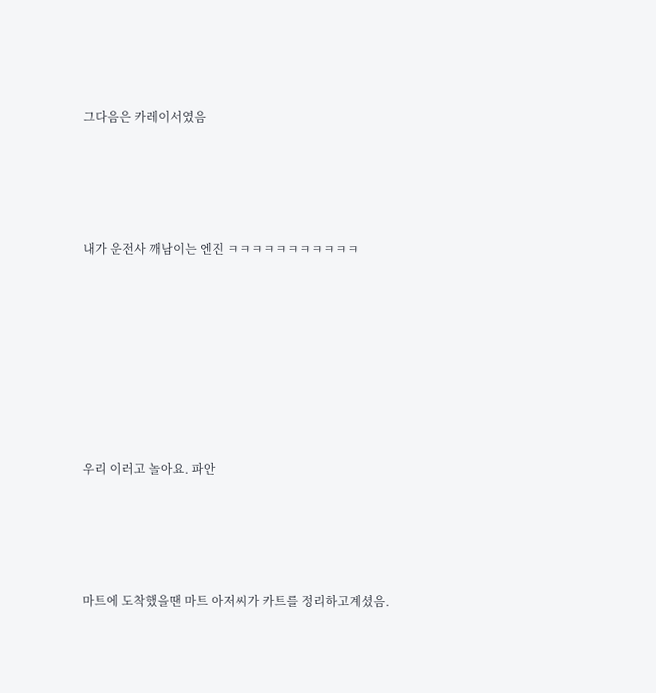그다음은 카레이서였음





내가 운전사 깨남이는 엔진 ㅋㅋㅋㅋㅋㅋㅋㅋㅋㅋㅋ









우리 이러고 놀아요. 파안





마트에 도착했을땐 마트 아저씨가 카트를 정리하고계셨음.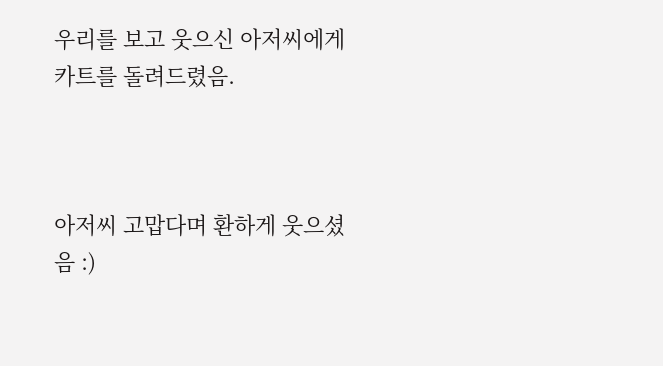우리를 보고 웃으신 아저씨에게 카트를 돌려드렸음.



아저씨 고맙다며 환하게 웃으셨음 :)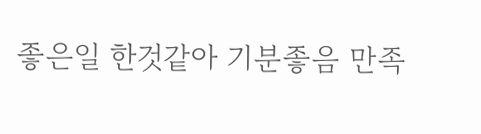좋은일 한것같아 기분좋음 만족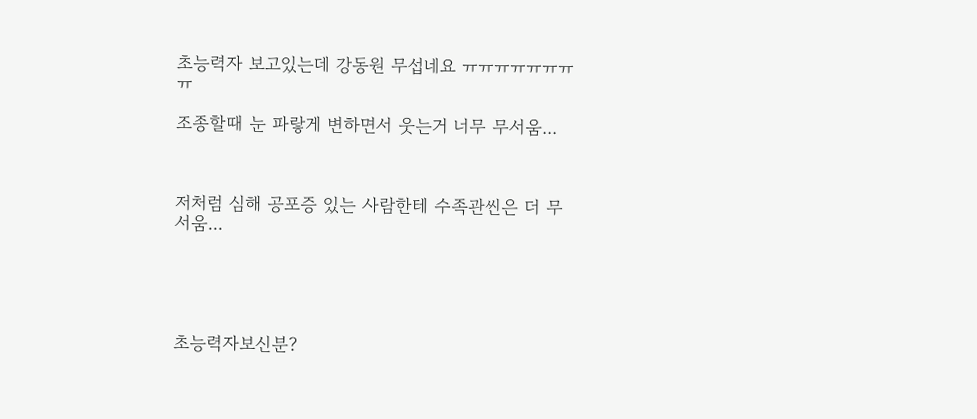초능력자 보고있는데 강동원 무섭네요 ㅠㅠㅠㅠㅠㅠㅠㅠ

조종할때 눈 파랗게 변하면서 웃는거 너무 무서움...



저처럼 심해 공포증 있는 사람한테 수족관씬은 더 무서움...





초능력자보신분?